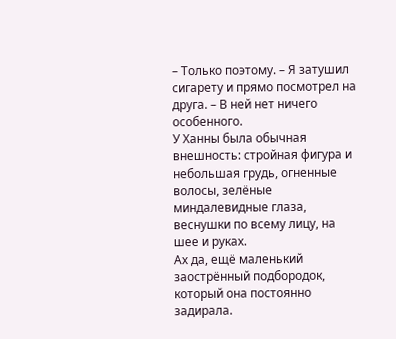– Только поэтому. – Я затушил сигарету и прямо посмотрел на друга. – В ней нет ничего особенного.
У Ханны была обычная внешность: стройная фигура и небольшая грудь, огненные волосы, зелёные миндалевидные глаза, веснушки по всему лицу, на шее и руках.
Ах да, ещё маленький заострённый подбородок, который она постоянно задирала.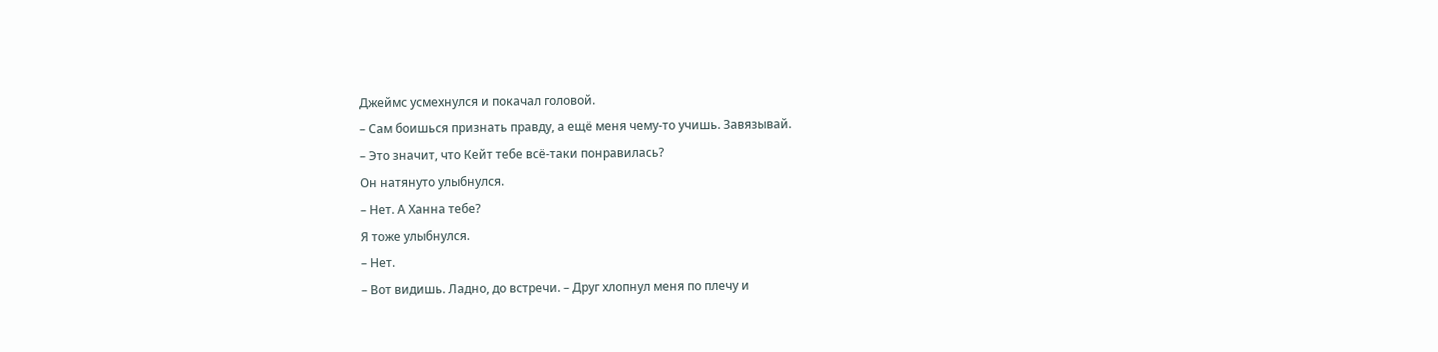Джеймс усмехнулся и покачал головой.
– Сам боишься признать правду, а ещё меня чему-то учишь. Завязывай.
– Это значит, что Кейт тебе всё-таки понравилась?
Он натянуто улыбнулся.
– Нет. А Ханна тебе?
Я тоже улыбнулся.
– Нет.
– Вот видишь. Ладно, до встречи. – Друг хлопнул меня по плечу и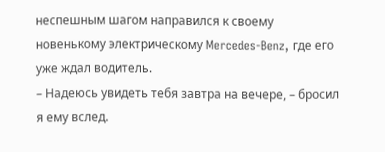неспешным шагом направился к своему новенькому электрическому Mercedes-Benz, где его уже ждал водитель.
– Надеюсь увидеть тебя завтра на вечере, – бросил я ему вслед.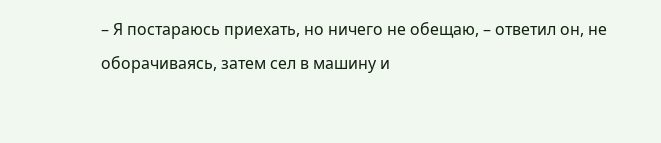– Я постараюсь приехать, но ничего не обещаю, – ответил он, не оборачиваясь, затем сел в машину и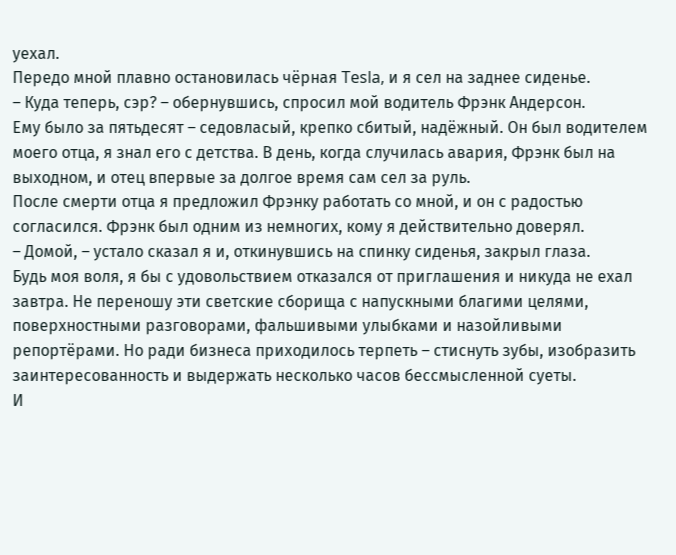уехал.
Передо мной плавно остановилась чёрная Tesla, и я сел на заднее сиденье.
– Куда теперь, сэр? – обернувшись, спросил мой водитель Фрэнк Андерсон.
Ему было за пятьдесят – седовласый, крепко сбитый, надёжный. Он был водителем моего отца, я знал его с детства. В день, когда случилась авария, Фрэнк был на выходном, и отец впервые за долгое время сам сел за руль.
После смерти отца я предложил Фрэнку работать со мной, и он с радостью согласился. Фрэнк был одним из немногих, кому я действительно доверял.
– Домой, – устало сказал я и, откинувшись на спинку сиденья, закрыл глаза.
Будь моя воля, я бы с удовольствием отказался от приглашения и никуда не ехал завтра. Не переношу эти светские сборища с напускными благими целями, поверхностными разговорами, фальшивыми улыбками и назойливыми репортёрами. Но ради бизнеса приходилось терпеть – стиснуть зубы, изобразить заинтересованность и выдержать несколько часов бессмысленной суеты.
И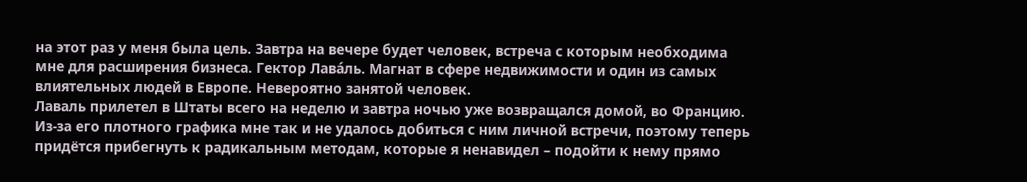на этот раз у меня была цель. Завтра на вечере будет человек, встреча с которым необходима мне для расширения бизнеса. Гектор Лава́ль. Магнат в сфере недвижимости и один из самых влиятельных людей в Европе. Невероятно занятой человек.
Лаваль прилетел в Штаты всего на неделю и завтра ночью уже возвращался домой, во Францию. Из-за его плотного графика мне так и не удалось добиться с ним личной встречи, поэтому теперь придётся прибегнуть к радикальным методам, которые я ненавидел – подойти к нему прямо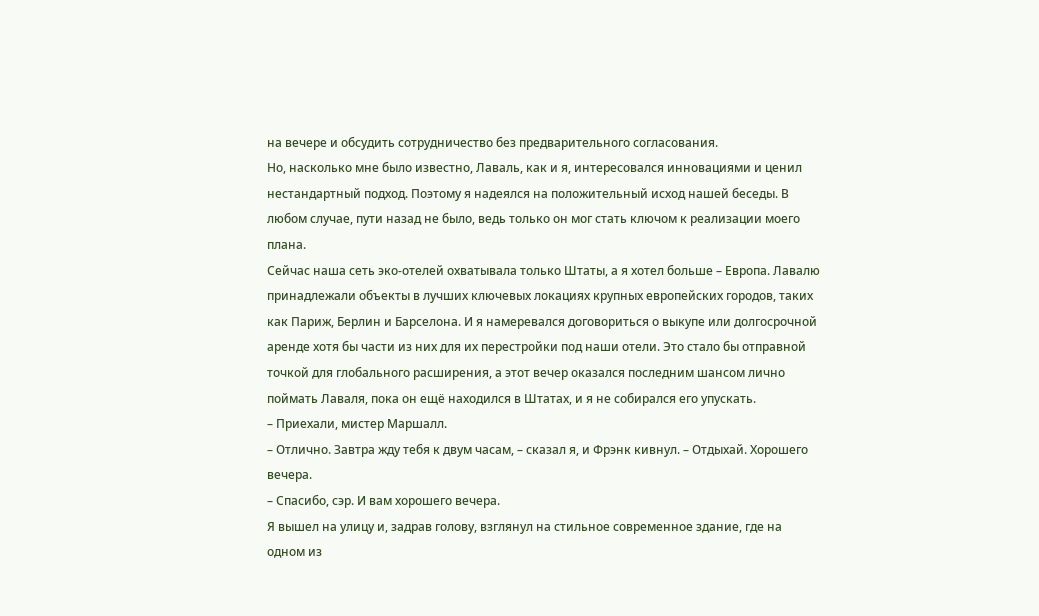на вечере и обсудить сотрудничество без предварительного согласования.
Но, насколько мне было известно, Лаваль, как и я, интересовался инновациями и ценил нестандартный подход. Поэтому я надеялся на положительный исход нашей беседы. В любом случае, пути назад не было, ведь только он мог стать ключом к реализации моего плана.
Сейчас наша сеть эко-отелей охватывала только Штаты, а я хотел больше – Европа. Лавалю принадлежали объекты в лучших ключевых локациях крупных европейских городов, таких как Париж, Берлин и Барселона. И я намеревался договориться о выкупе или долгосрочной аренде хотя бы части из них для их перестройки под наши отели. Это стало бы отправной точкой для глобального расширения, а этот вечер оказался последним шансом лично поймать Лаваля, пока он ещё находился в Штатах, и я не собирался его упускать.
– Приехали, мистер Маршалл.
– Отлично. Завтра жду тебя к двум часам, – сказал я, и Фрэнк кивнул. – Отдыхай. Хорошего вечера.
– Спасибо, сэр. И вам хорошего вечера.
Я вышел на улицу и, задрав голову, взглянул на стильное современное здание, где на одном из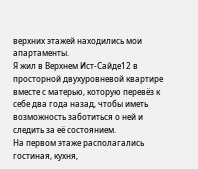верхних этажей находились мои апартаменты.
Я жил в Верхнем Ист-Сайде12 в просторной двухуровневой квартире вместе с матерью, которую перевёз к себе два года назад, чтобы иметь возможность заботиться о ней и следить за её состоянием.
На первом этаже располагались гостиная, кухня,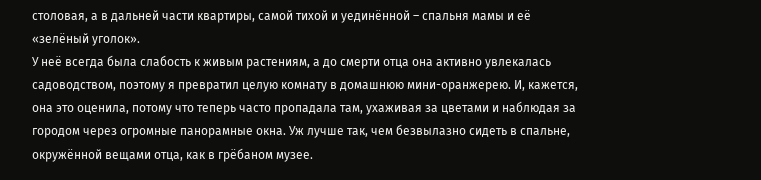столовая, а в дальней части квартиры, самой тихой и уединённой – спальня мамы и её «зелёный уголок».
У неё всегда была слабость к живым растениям, а до смерти отца она активно увлекалась садоводством, поэтому я превратил целую комнату в домашнюю мини-оранжерею. И, кажется, она это оценила, потому что теперь часто пропадала там, ухаживая за цветами и наблюдая за городом через огромные панорамные окна. Уж лучше так, чем безвылазно сидеть в спальне, окружённой вещами отца, как в грёбаном музее.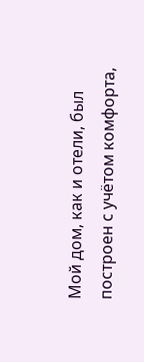Мой дом, как и отели, был построен с учётом комфорта,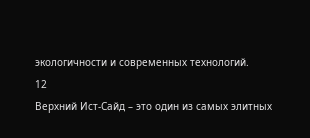экологичности и современных технологий.
12
Верхний Ист-Сайд – это один из самых элитных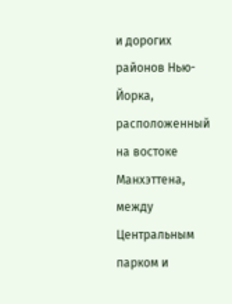и дорогих районов Нью-Йорка, расположенный на востоке Манхэттена, между Центральным парком и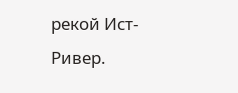рекой Ист-Ривер.